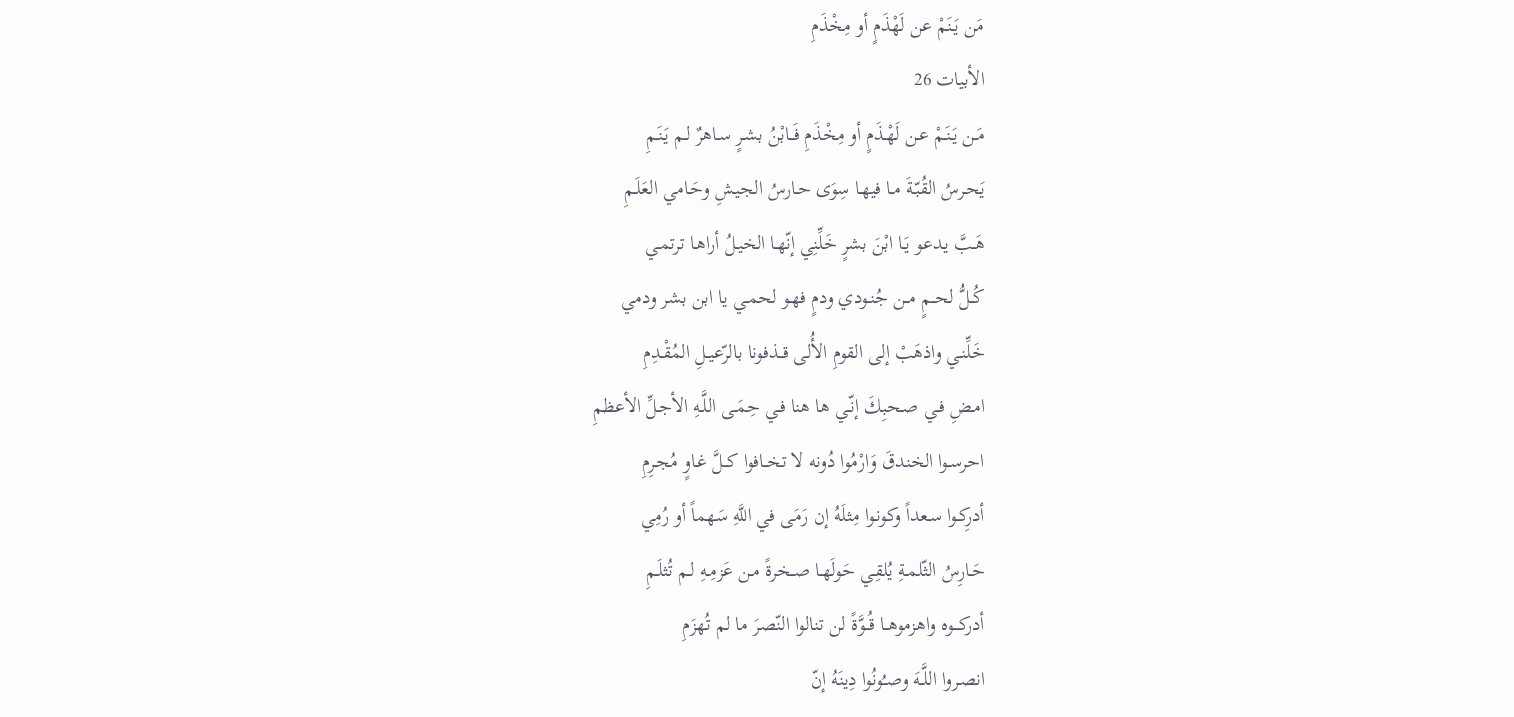مَن يَنَمْ عن لَهْذَمٍ أو مِخْذَمِ
الأبيات 26
مَـن يَنَـمْ عـن لَهْـذَمٍ أو مِخْذَمِ فَــابْنُ بشـرٍ سـاهرٌ لـم يَنَـمِ
يَحـرسُ القُبّـةَ مـا فيهـا سِوَى حـارسُ الجيـشِ وحَـامي العَلَـمِ
هَـبَّ يـدعو يَـا ابْنَ بشرٍ خَلِّنِي إنّهـا الخيـلُ أراهـا ترتمـي
كُــلُّ لحــمٍ مــن جُنـودي ودمٍ فهـو لحمـي يا ابن بشر ودمي
خَلِّنـي واذهَبْ إلى القومِ الأُلى قــذفونا بالرّعيــلِ المُقْـدِمِ
امـضِ فـي صـحبِكَ إنّـي ها هنا فـي حِمَـى اللَّـهِ الأجـلِّ الأعظمِ
احرسـوا الخندقَ وَارْمُوا دُونه لا تخــافوا كــلَّ غـاوٍ مُجـرِمِ
أدرِكـوا سـعداً وكونـوا مِثلَهُ إن رَمَى في اللَّهِ سَهماً أو رُمِي
حَـارِسُ الثّلمـةِ يُلقِـي حَولَهـا صــخرةً مـن عَزمِـهِ لـم تُثلَـمِ
أدركـــوه واهزموهــا قُــوَّةً لن تنالوا النّصرَ ما لم تُهزَمِ
انصـروا اللَّـهَ وصـُونُوا دِينَهُ إنّ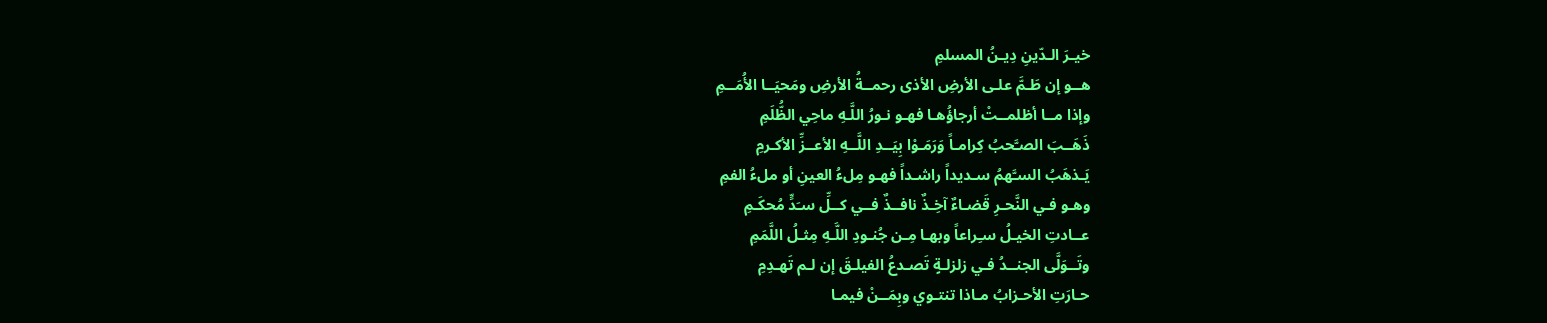خيـرَ الـدّينِ دِيـنُ المسلمِ
هــو إن طَـمَّ علـى الأرضِ الأذى رحمــةُ الأرضِ ومَحيَــا الأُمَــمِ
وإذا مــا أظلمــتْ أرجاؤُهـا فهـو نـورُ اللَّـهِ ماحِي الظُّلَمِ
ذَهَــبَ الصـَّحبُ كِرامـاً وَرَمَـوْا بِيَــدِ اللَّــهِ الأعــزِّ الأكـرمِ
يَـذهَبُ السـَّهمُ سـديداً راشـداً فهـو مِلءُ العينِ أو ملءُ الفمِ
وهـو فـي النَّحـرِ قَضـاءٌ آخِـذٌ نافــذٌ فــي كــلِّ سـَدٍّ مُحكَـمِ
عــادتِ الخيـلُ سـِراعاً وبهـا مِـن جُنـودِ اللَّـهِ مِثـلُ اللَّمَمِ
وتَــوَلَّى الجنــدُ فـي زلزلـةٍ تَصـدعُ الفيلـقَ إن لـم تَهـدِمِ
حـارَتِ الأحـزابُ مـاذا تنتـوي وبِمَــنْ فيمـا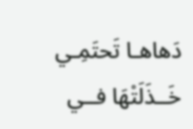دَهاهـا تَحتَمِـي
خَــذَلَتْهَا فــي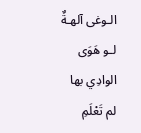الـوغى آلهـةٌ لـو هَوَى الوادِي بها لم تَعْلَمِ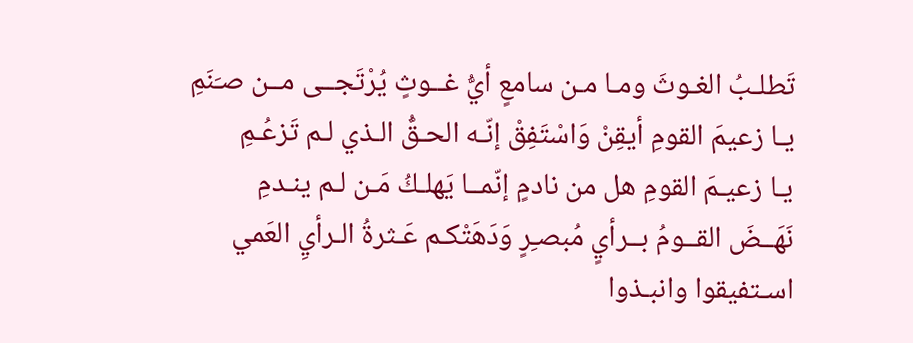تَطلـبُ الغـوثَ ومـا مـن سامعٍ أيُّ غــوثٍ يُرْتَجــى مــن صـَنَمِ
يـا زعيمَ القومِ أيقِنْ وَاسْتَفِقْ إنّـه الحـقُّ الـذي لـم تَزعُـمِ
يـا زعيـمَ القومِ هل من نادمٍ إنّمــا يَهلـكُ مَـن لـم ينـدمِ
نَهَــضَ القــومُ بــرأيٍ مُبصـِرٍ وَدَهَتْكـم عَـثرةُ الـرأيِ العَمي
اسـتفيقوا وانبـذوا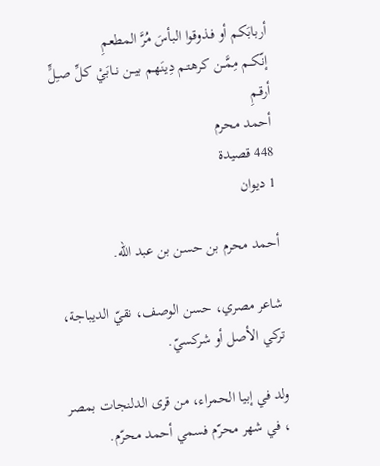أربابَكم أو فـذوقوا البأسَ مُرَّ المطعمِ
إنّكــم مِمَّــن كرهتـم دِينَهـم بيــن نــابَيْ كـلِّ صـِلٍّ أرقـمِ
أحمد محرم
448 قصيدة
1 ديوان

أحمد محرم بن حسن بن عبد الله.

شاعر مصري، حسن الوصف، نقيّ الديباجة، تركي الأصل أو شركسيّ.

ولد في إبيا الحمراء، من قرى الدلنجات بمصر ، في شهر محرّم فسمي أحمد محرّم.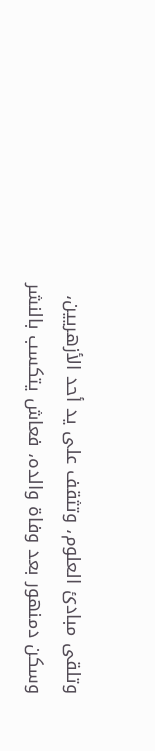وتلقى مبادئ العلوم، وتثقف على يد أحد الأزهريين، وسكن دمنهور بعد وفاة والده، فعاش يتكسب بالنشر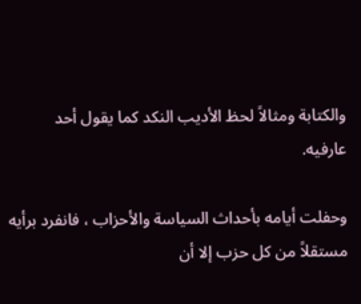والكتابة ومثالاً لحظ الأديب النكد كما يقول أحد عارفيه.

وحفلت أيامه بأحداث السياسة والأحزاب ، فانفرد برأيه مستقلاً من كل حزب إلا أن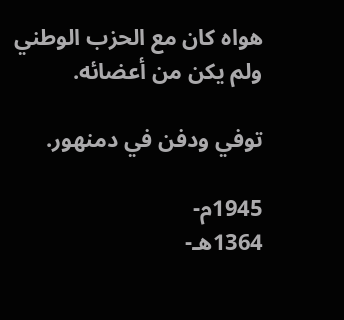هواه كان مع الحزب الوطني ولم يكن من أعضائه.

توفي ودفن في دمنهور.

1945م-
1364هـ-